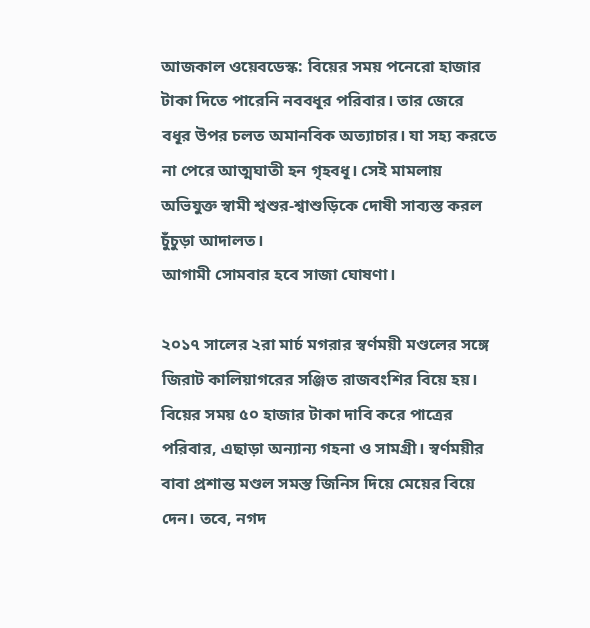আজকাল ওয়েবডেস্ক: বিয়ের সময় পনেরো হাজার টাকা দিতে পারেনি নববধূর পরিবার। তার জেরে বধূর উপর চলত অমানবিক অত্যাচার। যা সহ্য করতে না পেরে আত্মঘাতী হন গৃহবধূ। সেই মামলায় অভিযুক্ত স্বামী শ্বশুর-শ্বাশুড়িকে দোষী সাব্যস্ত করল চুঁচুড়া আদালত।
আগামী সোমবার হবে সাজা ঘোষণা।

২০১৭ সালের ২রা মার্চ মগরার স্বর্ণময়ী মণ্ডলের সঙ্গে জিরাট কালিয়াগরের সঞ্জিত রাজবংশির বিয়ে হয়। বিয়ের সময় ৫০ হাজার টাকা দাবি করে পাত্রের পরিবার, এছাড়া অন্যান্য গহনা ও সামগ্রী। স্বর্ণময়ীর বাবা প্রশান্ত মণ্ডল সমস্ত জিনিস দিয়ে মেয়ের বিয়ে দেন। তবে, নগদ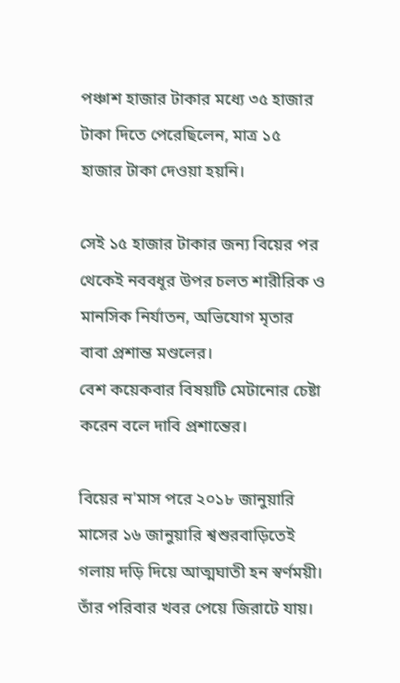পঞ্চাশ হাজার টাকার মধ্যে ৩৫ হাজার টাকা দিতে পেরেছিলেন, মাত্র ১৫ হাজার টাকা দেওয়া হয়নি।

সেই ১৫ হাজার টাকার জন্য বিয়ের পর থেকেই নববধূর উপর চলত শারীরিক ও মানসিক নির্যাতন, অভিযোগ মৃতার বাবা প্রশান্ত মণ্ডলের।
বেশ কয়েকবার বিষয়টি মেটানোর চেষ্টা করেন বলে দাবি প্রশান্তের।

বিয়ের ন'মাস পরে ২০১৮ জানুয়ারি মাসের ১৬ জানুয়ারি শ্বশুরবাড়িতেই গলায় দড়ি দিয়ে আত্মঘাতী হন স্বর্ণময়ী। তাঁর পরিবার খবর পেয়ে জিরাটে যায়।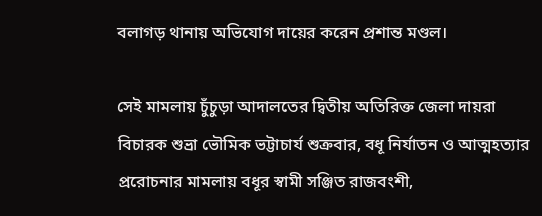বলাগড় থানায় অভিযোগ দায়ের করেন প্রশান্ত মণ্ডল।

সেই মামলায় চুঁচুড়া আদালতের দ্বিতীয় অতিরিক্ত জেলা দায়রা বিচারক শুভ্রা ভৌমিক ভট্টাচার্য শুক্রবার, বধূ নির্যাতন ও আত্মহত্যার প্ররোচনার মামলায় বধূর স্বামী সঞ্জিত রাজবংশী,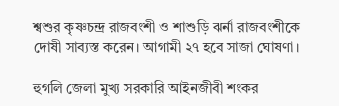শ্বশুর কৃষ্ণচন্দ্র রাজবংশী ও শাশুড়ি ঝর্না রাজবংশীকে দোষী সাব্যস্ত করেন। আগামী ২৭ হবে সাজা ঘোষণা।

হুগলি জেলা মুখ্য সরকারি আইনজীবী শংকর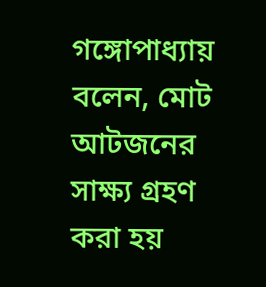গঙ্গোপাধ্যায় বলেন, মোট আটজনের সাক্ষ্য গ্রহণ করা হয়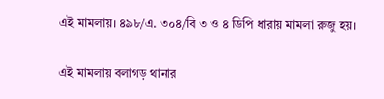এই মামলায়। ৪৯৮/এ. ৩০৪/বি ৩ ও ৪ ডিপি ধারায় মামলা রুজু হয়।

এই মামলায় বলাগড় থানার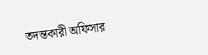তদন্তকারী অফিসার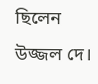ছিলেন উজ্জল দে।